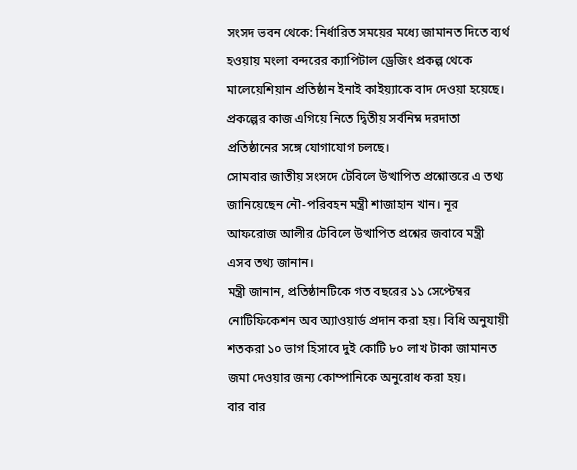সংসদ ভবন থেকে: নির্ধারিত সময়ের মধ্যে জামানত দিতে ব্যর্থ হওয়ায় মংলা বন্দরের ক্যাপিটাল ড্রেজিং প্রকল্প থেকে মালেয়েশিয়ান প্রতিষ্ঠান ইনাই কাইয়্যাকে বাদ দেওয়া হয়েছে। প্রকল্পের কাজ এগিয়ে নিতে দ্বিতীয় সর্বনিম্ন দরদাতা প্রতিষ্ঠানের সঙ্গে যোগাযোগ চলছে।
সোমবার জাতীয় সংসদে টেবিলে উত্থাপিত প্রশ্নোত্তরে এ তথ্য জানিয়েছেন নৌ-পরিবহন মন্ত্রী শাজাহান খান। নূর আফরোজ আলীর টেবিলে উত্থাপিত প্রশ্নের জবাবে মন্ত্রী এসব তথ্য জানান।
মন্ত্রী জানান, প্রতিষ্ঠানটিকে গত বছরের ১১ সেপ্টেম্বর নোটিফিকেশন অব অ্যাওয়ার্ড প্রদান করা হয়। বিধি অনুযায়ী শতকরা ১০ ভাগ হিসাবে দুই কোটি ৮০ লাখ টাকা জামানত জমা দেওয়ার জন্য কোম্পানিকে অনুরোধ করা হয়।
বার বার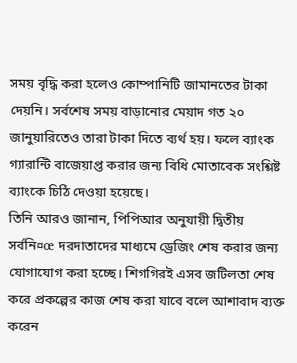সময় বৃদ্ধি করা হলেও কোম্পানিটি জামানতের টাকা দেয়নি। সর্বশেষ সময় বাড়ানোর মেয়াদ গত ২০ জানুয়ারিতেও তারা টাকা দিতে ব্যর্থ হয়। ফলে ব্যাংক গ্যারান্টি বাজেয়াপ্ত করার জন্য বিধি মোতাবেক সংশ্লিষ্ট ব্যাংকে চিঠি দেওয়া হয়েছে।
তিনি আরও জানান, পিপিআর অনুযায়ী দ্বিতীয় সর্বনি¤œ দরদাতাদের মাধ্যমে ড্রেজিং শেষ করার জন্য যোগাযোগ করা হচ্ছে। শিগগিরই এসব জটিলতা শেষ করে প্রকল্পের কাজ শেষ করা যাবে বলে আশাবাদ ব্যক্ত করেন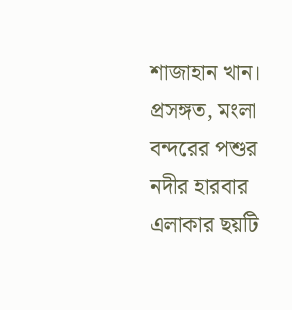শাজাহান খান।
প্রসঙ্গত, মংলা বন্দরের পশুর নদীর হারবার এলাকার ছয়টি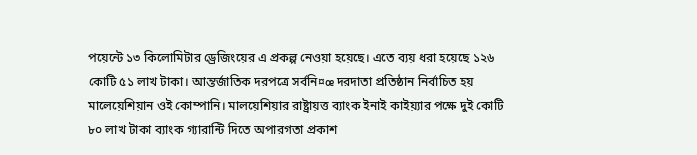পয়েন্টে ১৩ কিলোমিটার ড্রেজিংয়ের এ প্রকল্প নেওয়া হয়েছে। এতে ব্যয় ধরা হয়েছে ১২৬ কোটি ৫১ লাখ টাকা। আন্তর্জাতিক দরপত্রে সর্বনি¤œ দরদাতা প্রতিষ্ঠান নির্বাচিত হয় মালেয়েশিয়ান ওই কোম্পানি। মালয়েশিয়ার রাষ্ট্রায়ত্ত ব্যাংক ইনাই কাইয়্যার পক্ষে দুই কোটি ৮০ লাখ টাকা ব্যাংক গ্যারান্টি দিতে অপারগতা প্রকাশ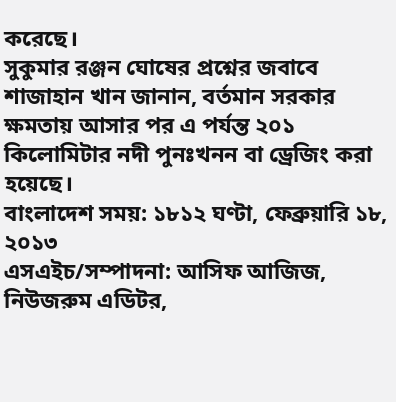করেছে।
সুকুমার রঞ্জন ঘোষের প্রশ্নের জবাবে শাজাহান খান জানান, বর্তমান সরকার ক্ষমতায় আসার পর এ পর্যন্ত ২০১ কিলোমিটার নদী পুনঃখনন বা ড্রেজিং করা হয়েছে।
বাংলাদেশ সময়: ১৮১২ ঘণ্টা, ফেব্রুয়ারি ১৮, ২০১৩
এসএইচ/সম্পাদনা: আসিফ আজিজ, নিউজরুম এডিটর,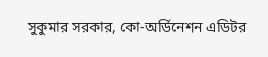সুকুমার সরকার, কো-অর্ডিনেশন এডিটর